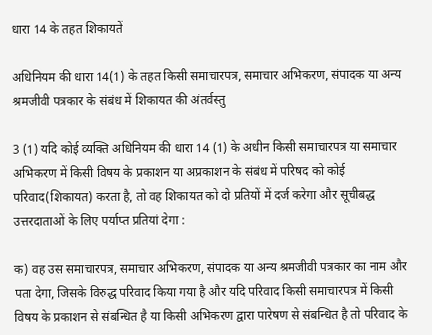धारा 14 के तहत शिकायतें

अधिनियम की धारा 14(1) के तहत किसी समाचारपत्र, समाचार अभिकरण, संपादक या अन्य श्रमजीवी पत्रकार के संबंध में शिकायत की अंतर्वस्तु

3 (1) यदि कोई व्यक्ति अधिनियम की धारा 14 (1) के अधीन किसी समाचारपत्र या समाचार अभिकरण में किसी विषय के प्रकाशन या अप्रकाशन के संबंध में परिषद को कोई परिवाद(शिकायत) करता है, तो वह शिकायत को दो प्रतियों में दर्ज करेगा और सूचीबद्ध उत्तरदाताओं के लिए पर्याप्त प्रतियां देगा :

क) वह उस समाचारपत्र, समाचार अभिकरण, संपादक या अन्य श्रमजीवी पत्रकार का नाम और पता देगा, जिसके विरुद्ध परिवाद किया गया है और यदि परिवाद किसी समाचारपत्र में किसी विषय के प्रकाशन से संबन्धित है या किसी अभिकरण द्वारा पारेषण से संबन्धित है तो परिवाद के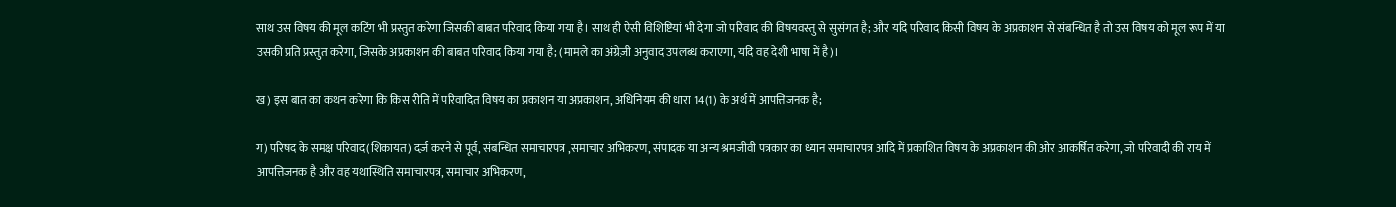साथ उस विषय की मूल कटिंग भी प्रस्तुत करेगा जिसकी बाबत परिवाद किया गया है। साथ ही ऐसी विशिष्टियां भी देगा जो परिवाद की विषयवस्तु से सुसंगत है; और यदि परिवाद किसी विषय के अप्रकाशन से संबन्धित है तो उस विषय को मूल रूप में या उसकी प्रति प्रस्तुत करेगा, जिसके अप्रकाशन की बाबत परिवाद किया गया है; (मामले का अंग्रेज़ी अनुवाद उपलब्ध कराएगा, यदि वह देशी भाषा में है)।

ख) इस बात का कथन करेगा कि किस रीति में परिवादित विषय का प्रकाशन या अप्रकाशन, अधिनियम की धारा 14(1) के अर्थ में आपत्तिजनक है;

ग) परिषद के समक्ष परिवाद(शिकायत) दर्ज़ करने से पूर्व, संबन्धित समाचारपत्र ,समाचार अभिकरण, संपादक या अन्य श्रमजीवी पत्रकार का ध्यान समाचारपत्र आदि में प्रकाशित विषय के अप्रकाशन की ओर आकर्षित करेगा, जो परिवादी की राय में आपत्तिजनक है और वह यथास्थिति समाचारपत्र, समाचार अभिकरण,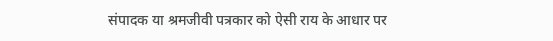संपादक या श्रमजीवी पत्रकार को ऐसी राय के आधार पर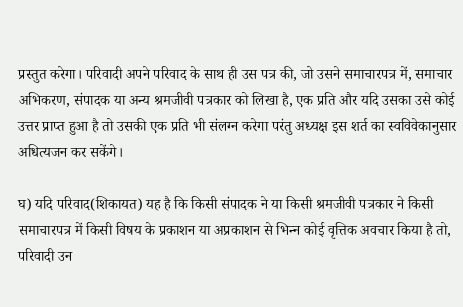प्रस्तुत करेगा। परिवादी अपने परिवाद के साथ ही उस पत्र की, जो उसने समाचारपत्र में, समाचार अभिकरण, संपादक या अन्य श्रमजीवी पत्रकार को लिखा है, एक प्रति और यदि उसका उसे कोई उत्तर प्राप्त हुआ है तो उसकी एक प्रति भी संलग्न करेगा परंतु अध्यक्ष इस शर्त का स्वविवेकानुसार अधित्यजन कर सकेंगे।

घ) यदि परिवाद(शिकायत) यह है कि किसी संपादक ने या किसी श्रमजीवी पत्रकार ने किसी समाचारपत्र में किसी विषय के प्रकाशन या अप्रकाशन से भिन्‍न कोई वृत्तिक अवचार किया है तो, परिवादी उन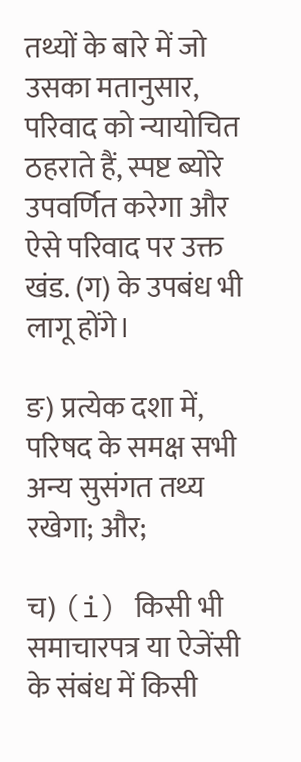तथ्यों के बारे में जो उसका मतानुसार, परिवाद को न्यायोचित ठहराते हैं, स्पष्ट ब्योरे उपवर्णित करेगा और ऐसे परिवाद पर उक्त खंड. (ग) के उपबंध भी लागू होंगे।

ङ) प्रत्येक दशा में, परिषद के समक्ष सभी अन्य सुसंगत तथ्य रखेगा; और;

च) (i) किसी भी समाचारपत्र या ऐजेंसी के संबंध में किसी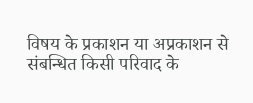विषय के प्रकाशन या अप्रकाशन से संबन्धित किसी परिवाद के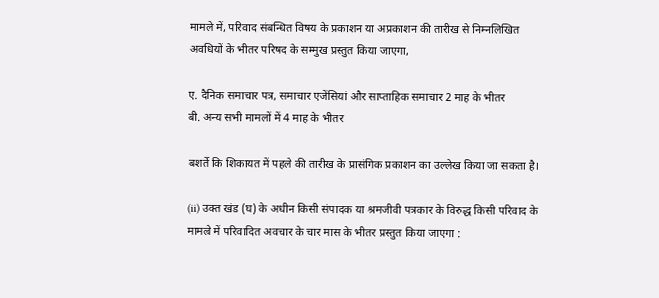मामले में, परिवाद संबन्धित विषय के प्रकाशन या अप्रकाशन की तारीख से निम्नलिखित अवधियों के भीतर परिषद के सम्मुख प्रस्तुत किया जाएगा,

ए. दैनिक समाचार पत्र, समाचार एजेंसियां और साप्ताहिक समाचार 2 माह के भीतर
बी. अन्य सभी मामलों में 4 माह के भीतर

बशर्ते कि शिकायत में पहले की तारीख के प्रासंगिक प्रकाशन का उल्लेख किया जा सकता है।

(ii) उक्त खंड (घ) के अधीन किसी संपादक या श्रमजीवी पत्रकार के विरुद्ध किसी परिवाद के मामल्रे में परिवादित अवचार के चार मास के भीतर प्रस्तुत किया जाएगा :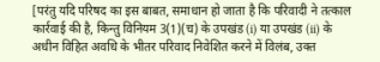[परंतु यदि परिषद का इस बाबत, समाधान हो जाता है कि परिवादी ने तत्काल कार्रवाई की है, किन्तु विनियम 3(1)(च) के उपखंड (i) या उपखंड (ii) के अधीन विहित अवधि के भीतर परिवाद निवेशित करने में विलंब, उक्त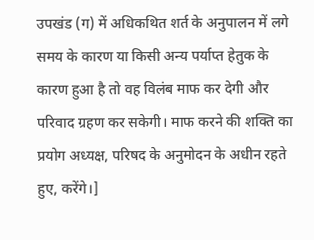उपखंड (ग) में अधिकथित शर्त के अनुपालन में लगे समय के कारण या किसी अन्य पर्याप्त हेतुक के कारण हुआ है तो वह विलंब माफ कर देगी और परिवाद ग्रहण कर सकेगी। माफ करने की शक्ति का प्रयोग अध्यक्ष, परिषद के अनुमोदन के अधीन रहते हुए, करेंगे।]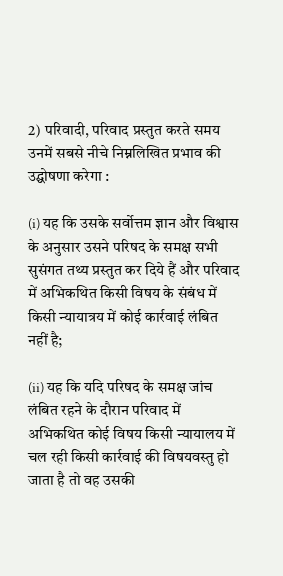2) परिवादी, परिवाद प्रस्तुत करते समय उनमें सबसे नीचे निम्नलिखित प्रभाव की उद्घोषणा करेगा :

(i) यह कि उसके सर्वोत्तम ज्ञान और विश्वास के अनुसार उसने परिषद के समक्ष सभी सुसंगत तथ्य प्रस्तुत कर दिये हैं और परिवाद में अभिकथित किसी विषय के संबंध में किसी न्‍यायात्रय में कोई कार्रवाई लंबित नहीं है;

(ii) यह कि यदि परिषद के समक्ष जांच लंबित रहने के दौरान परिवाद में अभिकथित कोई विषय किसी न्यायालय में चल रही किसी कार्रवाई की विषयवस्तु हो जाता है तो वह उसकी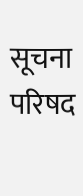सूचना परिषद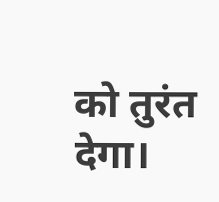को तुरंत देगा।